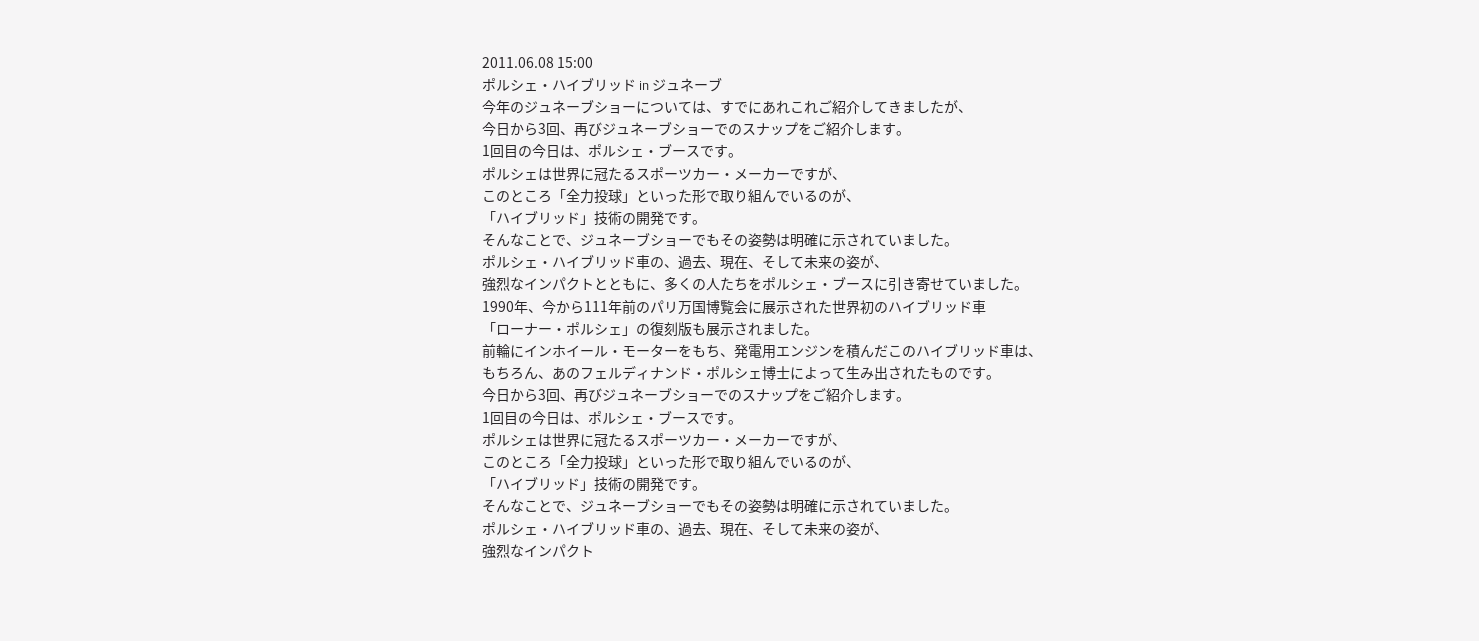2011.06.08 15:00
ポルシェ・ハイブリッド in ジュネーブ
今年のジュネーブショーについては、すでにあれこれご紹介してきましたが、
今日から3回、再びジュネーブショーでのスナップをご紹介します。
1回目の今日は、ポルシェ・ブースです。
ポルシェは世界に冠たるスポーツカー・メーカーですが、
このところ「全力投球」といった形で取り組んでいるのが、
「ハイブリッド」技術の開発です。
そんなことで、ジュネーブショーでもその姿勢は明確に示されていました。
ポルシェ・ハイブリッド車の、過去、現在、そして未来の姿が、
強烈なインパクトとともに、多くの人たちをポルシェ・ブースに引き寄せていました。
1990年、今から111年前のパリ万国博覧会に展示された世界初のハイブリッド車
「ローナー・ポルシェ」の復刻版も展示されました。
前輪にインホイール・モーターをもち、発電用エンジンを積んだこのハイブリッド車は、
もちろん、あのフェルディナンド・ポルシェ博士によって生み出されたものです。
今日から3回、再びジュネーブショーでのスナップをご紹介します。
1回目の今日は、ポルシェ・ブースです。
ポルシェは世界に冠たるスポーツカー・メーカーですが、
このところ「全力投球」といった形で取り組んでいるのが、
「ハイブリッド」技術の開発です。
そんなことで、ジュネーブショーでもその姿勢は明確に示されていました。
ポルシェ・ハイブリッド車の、過去、現在、そして未来の姿が、
強烈なインパクト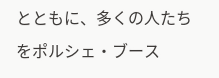とともに、多くの人たちをポルシェ・ブース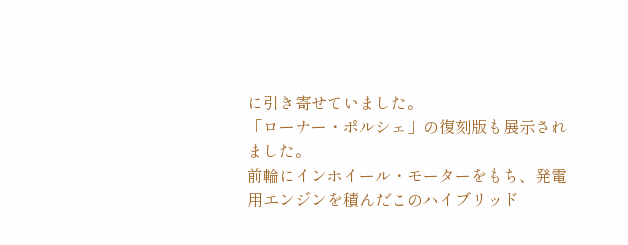に引き寄せていました。
「ローナー・ポルシェ」の復刻版も展示されました。
前輪にインホイール・モーターをもち、発電用エンジンを積んだこのハイブリッド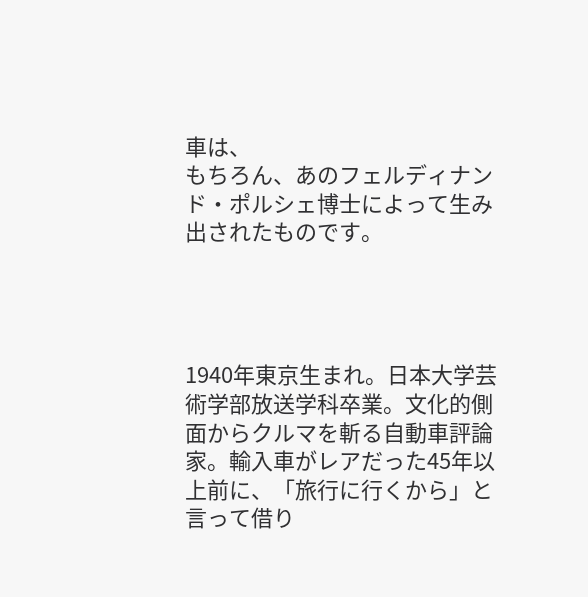車は、
もちろん、あのフェルディナンド・ポルシェ博士によって生み出されたものです。




1940年東京生まれ。日本大学芸術学部放送学科卒業。文化的側面からクルマを斬る自動車評論家。輸入車がレアだった45年以上前に、「旅行に行くから」と言って借り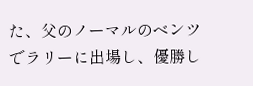た、父のノーマルのベンツでラリーに出場し、優勝し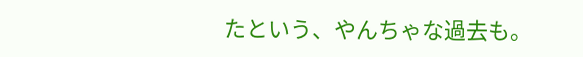たという、やんちゃな過去も。